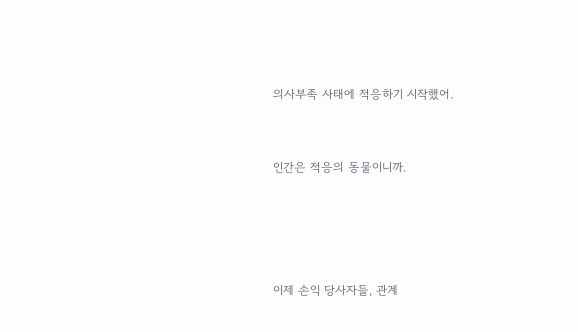의사부족 사태에 적응하기 시작했어.


인간은 적응의 동물이니까.




이제 손익 당사자들, 관계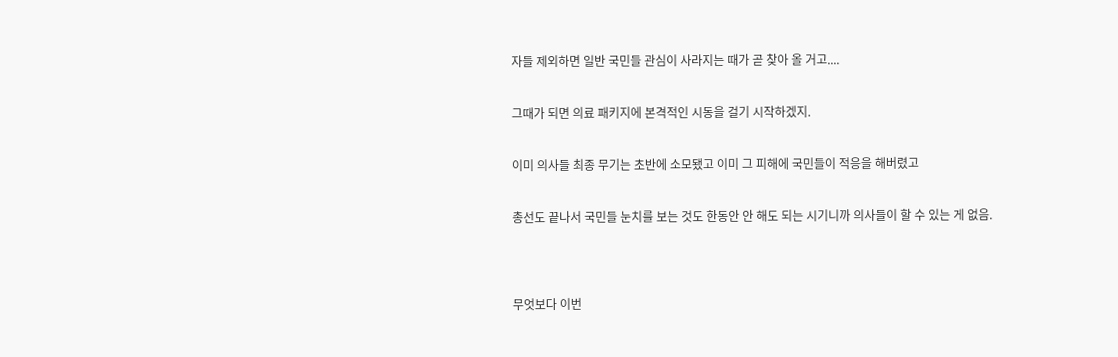자들 제외하면 일반 국민들 관심이 사라지는 때가 곧 찾아 올 거고....


그때가 되면 의료 패키지에 본격적인 시동을 걸기 시작하겠지.


이미 의사들 최종 무기는 초반에 소모됐고 이미 그 피해에 국민들이 적응을 해버렸고


총선도 끝나서 국민들 눈치를 보는 것도 한동안 안 해도 되는 시기니까 의사들이 할 수 있는 게 없음.




무엇보다 이번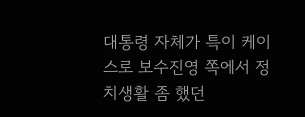대통령 자체가 특이 케이스로 보수진영 쪽에서 정치생활 좀 했던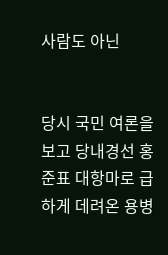사람도 아닌


당시 국민 여론을 보고 당내경선 홍준표 대항마로 급하게 데려온 용병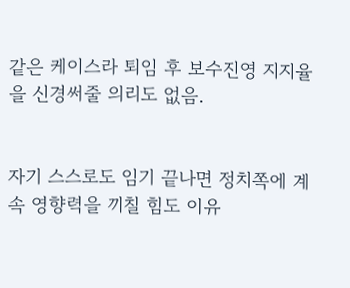같은 케이스라 퇴임 후 보수진영 지지율을 신경써줄 의리도 없음.


자기 스스로도 임기 끝나면 정치쪽에 계속 영향력을 끼칠 힘도 이유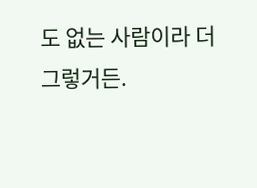도 없는 사람이라 더 그렇거든.